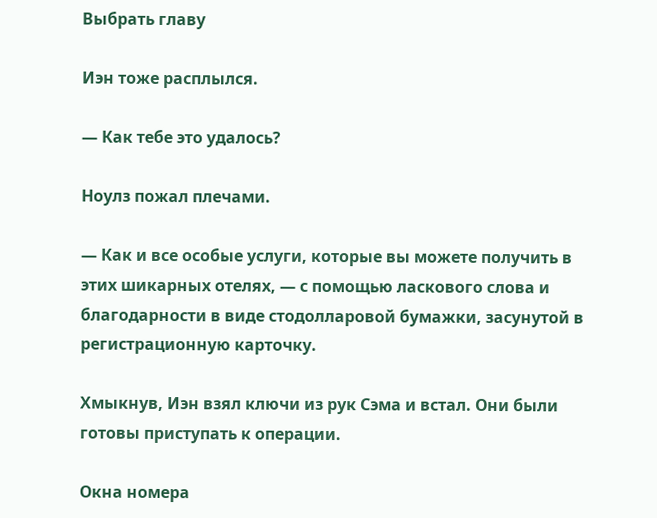Выбрать главу

Иэн тоже расплылся.

— Как тебе это удалось?

Ноулз пожал плечами.

— Как и все особые услуги, которые вы можете получить в этих шикарных отелях, — с помощью ласкового слова и благодарности в виде стодолларовой бумажки, засунутой в регистрационную карточку.

Хмыкнув, Иэн взял ключи из рук Сэма и встал. Они были готовы приступать к операции.

Окна номера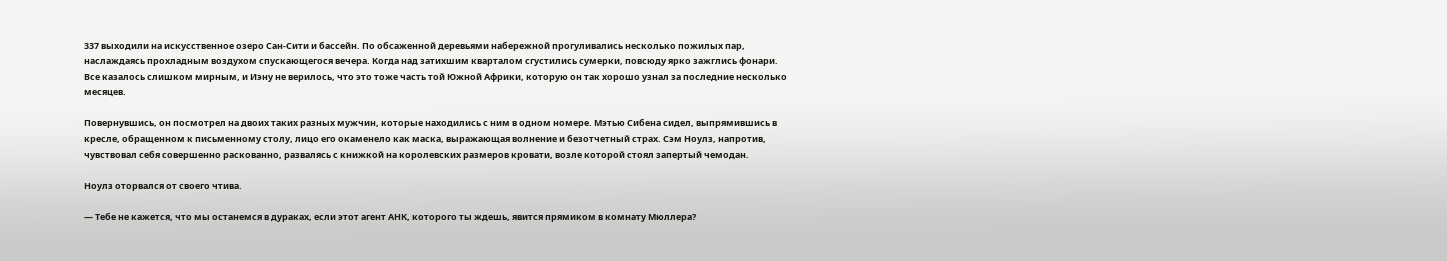337 выходили на искусственное озеро Сан-Сити и бассейн. По обсаженной деревьями набережной прогуливались несколько пожилых пар, наслаждаясь прохладным воздухом спускающегося вечера. Когда над затихшим кварталом сгустились сумерки, повсюду ярко зажглись фонари. Все казалось слишком мирным, и Иэну не верилось, что это тоже часть той Южной Африки, которую он так хорошо узнал за последние несколько месяцев.

Повернувшись, он посмотрел на двоих таких разных мужчин, которые находились с ним в одном номере. Мэтью Сибена сидел, выпрямившись в кресле, обращенном к письменному столу, лицо его окаменело как маска, выражающая волнение и безотчетный страх. Сэм Ноулз, напротив, чувствовал себя совершенно раскованно, развалясь с книжкой на королевских размеров кровати, возле которой стоял запертый чемодан.

Ноулз оторвался от своего чтива.

— Тебе не кажется, что мы останемся в дураках, если этот агент АНК, которого ты ждешь, явится прямиком в комнату Мюллера?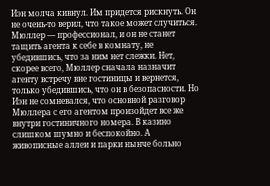Иэн молча кивнул. Им придется рискнуть. Он не очень-то верил, что такое может случиться. Мюллер — профессионал, и он не станет тащить агента к себе в комнату, не убедившись, что за ним нет слежки. Нет, скорее всего, Мюллер сначала назначит агенту встречу вне гостиницы и вернется, только убедившись, что он в безопасности. Но Иэн не сомневался, что основной разговор Мюллера с его агентом произойдет все же внутри гостиничного номера. В казино слишком шумно и беспокойно. А живописные аллеи и парки нынче больно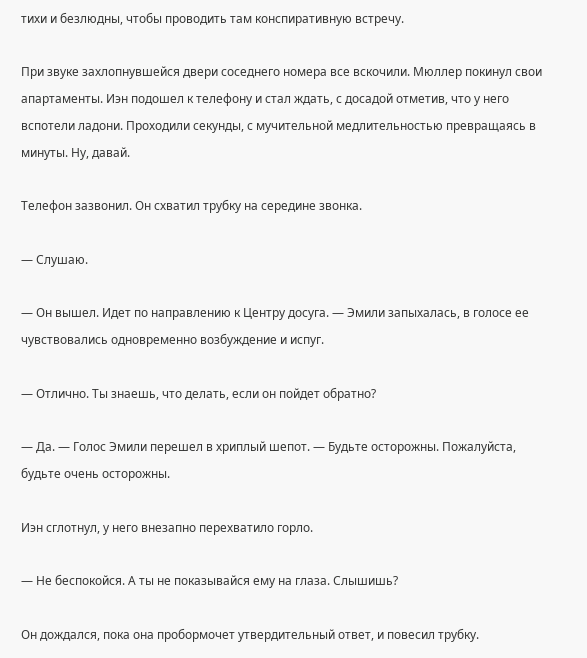тихи и безлюдны, чтобы проводить там конспиративную встречу.

При звуке захлопнувшейся двери соседнего номера все вскочили. Мюллер покинул свои апартаменты. Иэн подошел к телефону и стал ждать, с досадой отметив, что у него вспотели ладони. Проходили секунды, с мучительной медлительностью превращаясь в минуты. Ну, давай.

Телефон зазвонил. Он схватил трубку на середине звонка.

— Слушаю.

— Он вышел. Идет по направлению к Центру досуга. — Эмили запыхалась, в голосе ее чувствовались одновременно возбуждение и испуг.

— Отлично. Ты знаешь, что делать, если он пойдет обратно?

— Да. — Голос Эмили перешел в хриплый шепот. — Будьте осторожны. Пожалуйста, будьте очень осторожны.

Иэн сглотнул, у него внезапно перехватило горло.

— Не беспокойся. А ты не показывайся ему на глаза. Слышишь?

Он дождался, пока она пробормочет утвердительный ответ, и повесил трубку.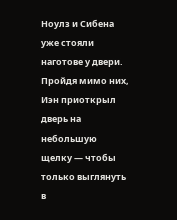Ноулз и Сибена уже стояли наготове у двери. Пройдя мимо них, Иэн приоткрыл дверь на небольшую щелку — чтобы только выглянуть в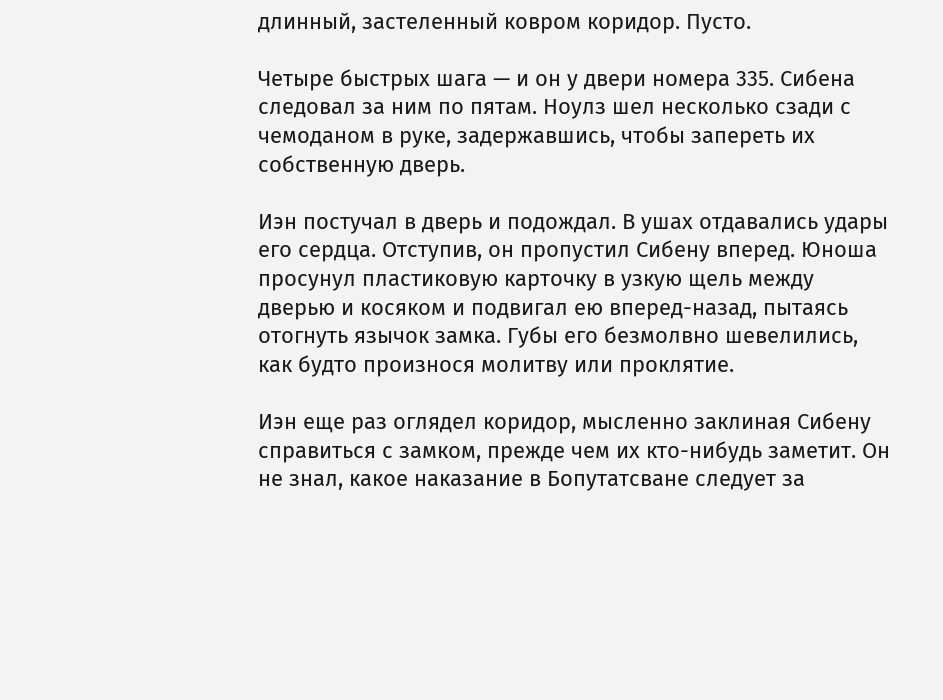длинный, застеленный ковром коридор. Пусто.

Четыре быстрых шага — и он у двери номера 335. Сибена следовал за ним по пятам. Ноулз шел несколько сзади с чемоданом в руке, задержавшись, чтобы запереть их собственную дверь.

Иэн постучал в дверь и подождал. В ушах отдавались удары его сердца. Отступив, он пропустил Сибену вперед. Юноша просунул пластиковую карточку в узкую щель между дверью и косяком и подвигал ею вперед-назад, пытаясь отогнуть язычок замка. Губы его безмолвно шевелились, как будто произнося молитву или проклятие.

Иэн еще раз оглядел коридор, мысленно заклиная Сибену справиться с замком, прежде чем их кто-нибудь заметит. Он не знал, какое наказание в Бопутатсване следует за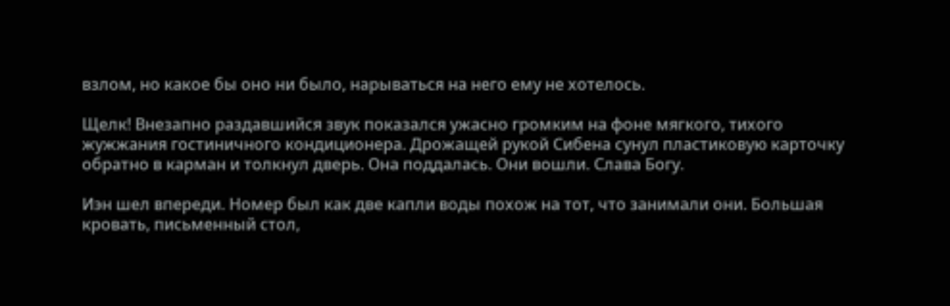взлом, но какое бы оно ни было, нарываться на него ему не хотелось.

Щелк! Внезапно раздавшийся звук показался ужасно громким на фоне мягкого, тихого жужжания гостиничного кондиционера. Дрожащей рукой Сибена сунул пластиковую карточку обратно в карман и толкнул дверь. Она поддалась. Они вошли. Слава Богу.

Иэн шел впереди. Номер был как две капли воды похож на тот, что занимали они. Большая кровать, письменный стол,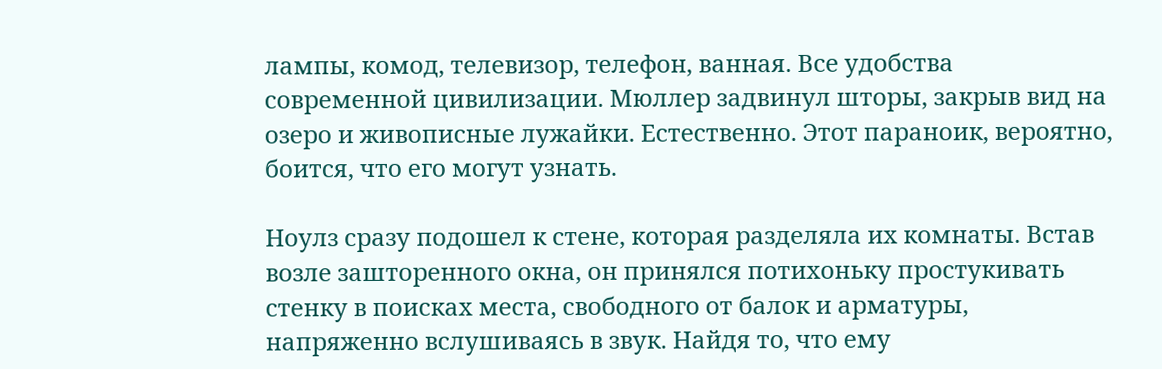лампы, комод, телевизор, телефон, ванная. Все удобства современной цивилизации. Мюллер задвинул шторы, закрыв вид на озеро и живописные лужайки. Естественно. Этот параноик, вероятно, боится, что его могут узнать.

Ноулз сразу подошел к стене, которая разделяла их комнаты. Встав возле зашторенного окна, он принялся потихоньку простукивать стенку в поисках места, свободного от балок и арматуры, напряженно вслушиваясь в звук. Найдя то, что ему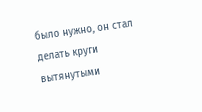было нужно, он стал делать круги вытянутыми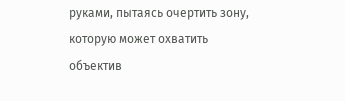руками, пытаясь очертить зону, которую может охватить объектив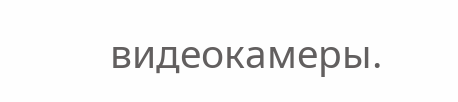видеокамеры.